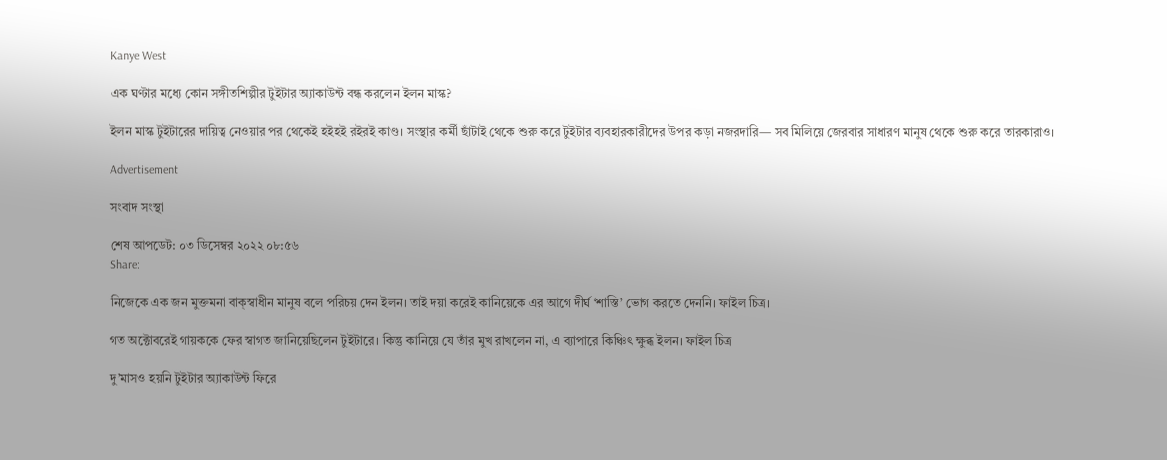Kanye West

এক ঘণ্টার মধ্যে কোন সঙ্গীতশিল্পীর টুইটার অ্যাকাউন্ট বন্ধ করলেন ইলন মাস্ক?

ইলন মাস্ক টুইটারের দায়িত্ব নেওয়ার পর থেকেই হইহই রইরই কাণ্ড। সংস্থার কর্মী ছাঁটাই থেকে শুরু করে টুইটার ব্যবহারকারীদের উপর কড়া নজরদারি— সব মিলিয়ে জেরবার সাধারণ মানুষ থেকে শুরু করে তারকারাও।

Advertisement

সংবাদ সংস্থা

শেষ আপডেট: ০৩ ডিসেম্বর ২০২২ ০৮:৫৬
Share:

নিজেকে এক জন মুক্তমনা বাক্‌স্বাধীন মানুষ বলে পরিচয় দেন ইলন। তাই দয়া করেই কানিয়েকে এর আগে দীর্ঘ ‘শাস্তি’ ভোগ করতে দেননি। ফাইল চিত্র।

গত অক্টোবরেই গায়ককে ফের স্বাগত জানিয়েছিলেন টুইটারে। কিন্তু কানিয়ে যে তাঁর মুখ রাখলেন না, এ ব্যাপারে কিঞ্চিৎ ক্ষুব্ধ ইলন। ফাইল চিত্র

দু’মাসও হয়নি টুইটার অ্যাকাউন্ট ফিরে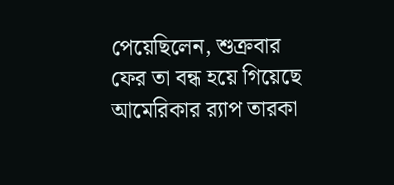পেয়েছিলেন, শুক্রবার ফের তা বন্ধ হয়ে গিয়েছে আমেরিকার র‍্যাপ তারকা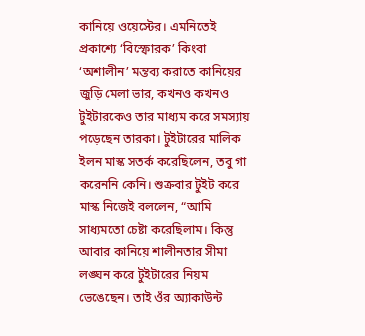কানিয়ে ওয়েস্টের। এমনিতেই প্রকাশ্যে ‘বিস্ফোরক’ কিংবা ‘অশালীন’ মন্তব্য করাতে কানিয়ের জুড়ি মেলা ভার, কখনও কখনও টুইটারকেও তার মাধ্যম করে সমস্যায় পড়েছেন তারকা। টুইটারের মালিক ইলন মাস্ক সতর্ক করেছিলেন, তবু গা করেননি কেনি। শুক্রবার টুইট করে মাস্ক নিজেই বললেন, “আমি সাধ্যমতো চেষ্টা করেছিলাম। কিন্তু আবার কানিয়ে শালীনতার সীমা লঙ্ঘন করে টুইটারের নিয়ম ভেঙেছেন। তাই ওঁর অ্যাকাউন্ট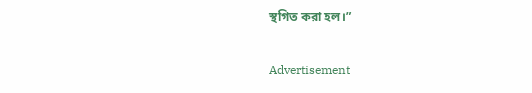স্থগিত করা হল।”

Advertisement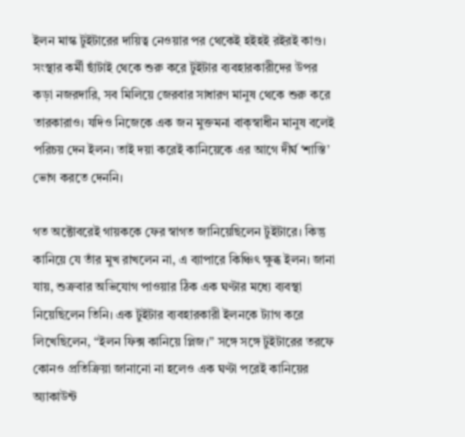ইলন মাস্ক টুইটারের দায়িত্ব নেওয়ার পর থেকেই হইহই রইরই কাণ্ড। সংস্থার কর্মী ছাঁটাই থেকে শুরু করে টুইটার ব্যবহারকারীদের উপর কড়া নজরদারি, সব মিলিয়ে জেরবার সাধারণ মানুষ থেকে শুরু করে তারকারাও। যদিও নিজেকে এক জন মুক্তমনা বাক্‌স্বাধীন মানুষ বলেই পরিচয় দেন ইলন। তাই দয়া করেই কানিয়েকে এর আগে দীর্ঘ ‘শাস্তি’ ভোগ করতে দেননি।

গত অক্টোবরেই গায়ককে ফের স্বাগত জানিয়েছিলেন টুইটারে। কিন্তু কানিয়ে যে তাঁর মুখ রাখলেন না, এ ব্যাপারে কিঞ্চিৎ ক্ষুব্ধ ইলন। জানা যায়, শুক্রবার অভিযোগ পাওয়ার ঠিক এক ঘণ্টার মধ্যে ব্যবস্থা নিয়েছিলেন তিনি। এক টুইটার ব্যবহারকারী ইলনকে ট্যাগ করে লিখেছিলেন, “ইলন ফিক্স কানিয়ে প্লিজ।” সঙ্গে সঙ্গে টুইটারের তরফে কোনও প্রতিক্রিয়া জানানো না হলেও এক ঘণ্টা পরেই কানিয়ের অ্যাকাউন্ট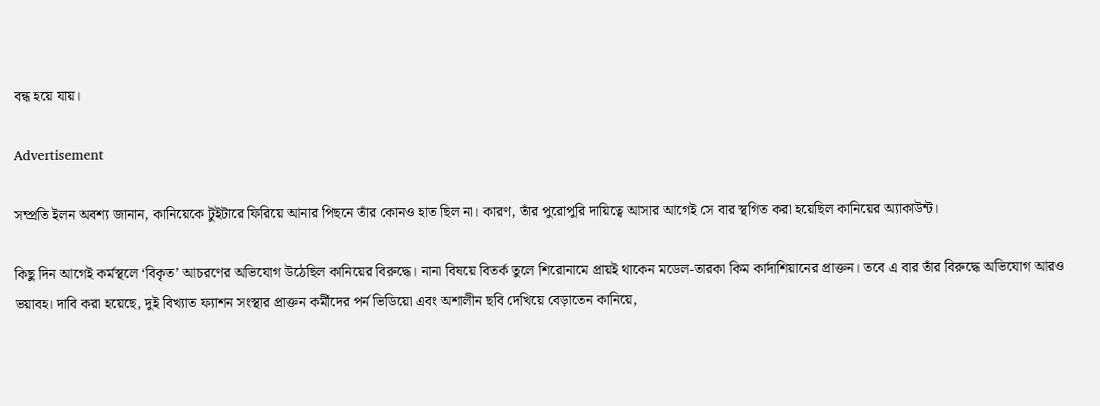বন্ধ হয়ে যায়।

Advertisement

সম্প্রতি ইলন অবশ্য জানান, কানিয়েকে টুইটারে ফিরিয়ে আনার পিছনে তাঁর কোনও হাত ছিল না। কারণ, তাঁর পুরোপুরি দায়িত্বে আসার আগেই সে বার স্থগিত করা হয়েছিল কানিয়ের অ্যাকাউন্ট।

কিছু দিন আগেই কর্মস্থলে ‘বিকৃত’ আচরণের অভিযোগ উঠেছিল কানিয়ের বিরুদ্ধে। নানা বিষয়ে বিতর্ক তুলে শিরোনামে প্রায়ই থাকেন মডেল-তারকা কিম কার্দাশিয়ানের প্রাক্তন। তবে এ বার তাঁর বিরুদ্ধে অভিযোগ আরও ভয়াবহ। দাবি করা হয়েছে, দুই বিখ্যাত ফ্যাশন সংস্থার প্রাক্তন কর্মীদের পর্ন ভিডিয়ো এবং অশালীন ছবি দেখিয়ে বেড়াতেন কানিয়ে,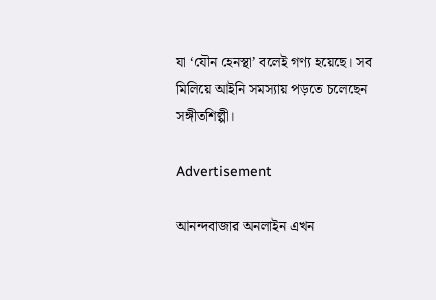যা ‘যৌন হেনস্থা’ বলেই গণ্য হয়েছে। সব মিলিয়ে আইনি সমস্যায় পড়তে চলেছেন সঙ্গীতশিল্পী।

Advertisement

আনন্দবাজার অনলাইন এখন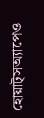হোয়াট্‌সঅ্যাপেও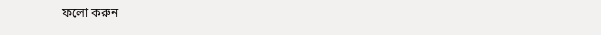ফলো করুন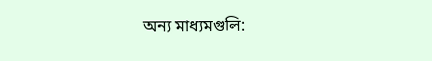অন্য মাধ্যমগুলি: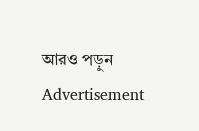আরও পড়ুন
Advertisement